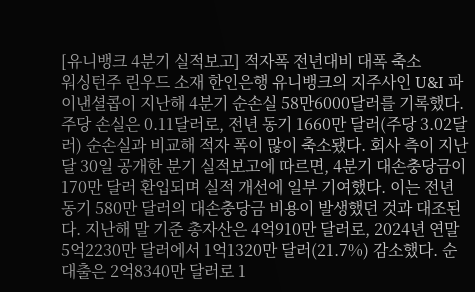[유니뱅크 4분기 실적보고] 적자폭 전년대비 대폭 축소
워싱턴주 린우드 소재 한인은행 유니뱅크의 지주사인 U&I 파이낸셜콥이 지난해 4분기 순손실 58만6000달러를 기록했다. 주당 손실은 0.11달러로, 전년 동기 1660만 달러(주당 3.02달러) 순손실과 비교해 적자 폭이 많이 축소됐다. 회사 측이 지난달 30일 공개한 분기 실적보고에 따르면, 4분기 대손충당금이 170만 달러 환입되며 실적 개선에 일부 기여했다. 이는 전년 동기 580만 달러의 대손충당금 비용이 발생했던 것과 대조된다. 지난해 말 기준 총자산은 4억910만 달러로, 2024년 연말 5억2230만 달러에서 1억1320만 달러(21.7%) 감소했다. 순대출은 2억8340만 달러로 1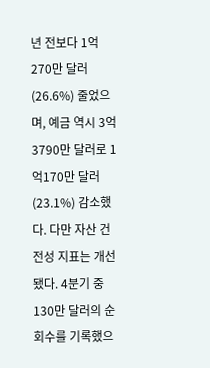년 전보다 1억270만 달러(26.6%) 줄었으며, 예금 역시 3억3790만 달러로 1억170만 달러(23.1%) 감소했다. 다만 자산 건전성 지표는 개선됐다. 4분기 중 130만 달러의 순회수를 기록했으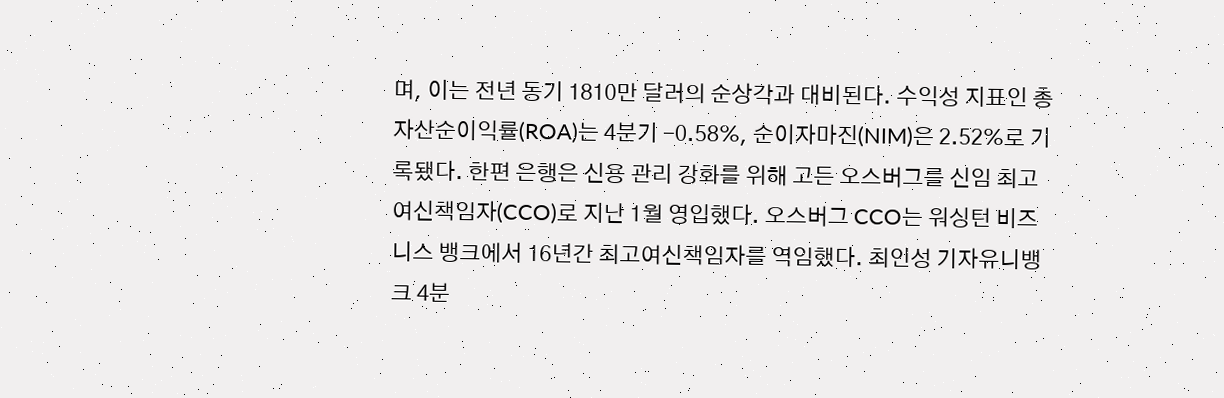며, 이는 전년 동기 1810만 달러의 순상각과 대비된다. 수익성 지표인 총자산순이익률(ROA)는 4분기 -0.58%, 순이자마진(NIM)은 2.52%로 기록됐다. 한편 은행은 신용 관리 강화를 위해 고든 오스버그를 신임 최고여신책임자(CCO)로 지난 1월 영입했다. 오스버그 CCO는 워싱턴 비즈니스 뱅크에서 16년간 최고여신책임자를 역임했다. 최인성 기자유니뱅크 4분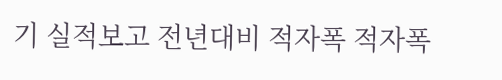기 실적보고 전년대비 적자폭 적자폭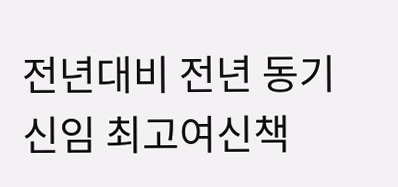전년대비 전년 동기 신임 최고여신책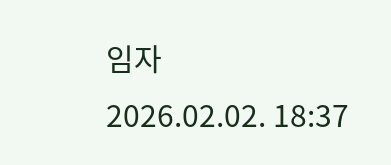임자
2026.02.02. 18:37